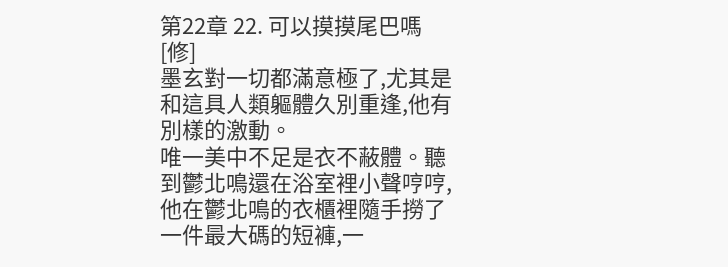第22章 22. 可以摸摸尾巴嗎[修]
墨玄對一切都滿意極了,尤其是和這具人類軀體久別重逢,他有別樣的激動。
唯一美中不足是衣不蔽體。聽到鬱北鳴還在浴室裡小聲哼哼,他在鬱北鳴的衣櫃裡隨手撈了一件最大碼的短褲,一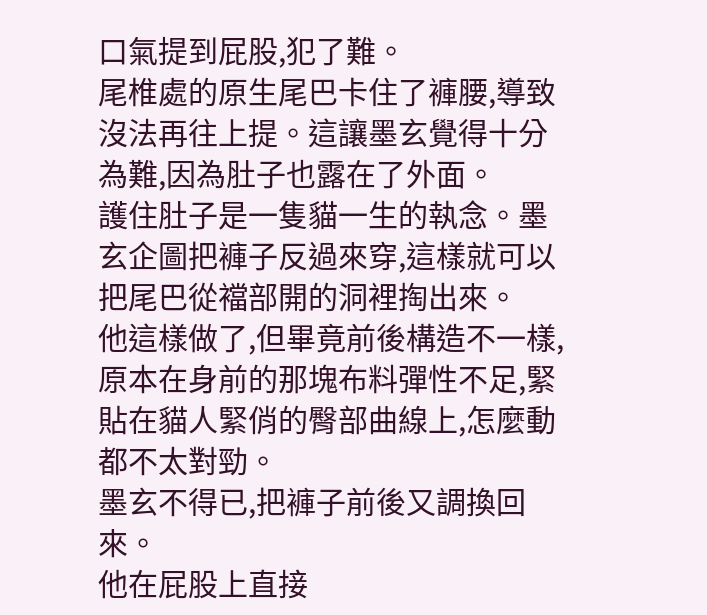口氣提到屁股,犯了難。
尾椎處的原生尾巴卡住了褲腰,導致沒法再往上提。這讓墨玄覺得十分為難,因為肚子也露在了外面。
護住肚子是一隻貓一生的執念。墨玄企圖把褲子反過來穿,這樣就可以把尾巴從襠部開的洞裡掏出來。
他這樣做了,但畢竟前後構造不一樣,原本在身前的那塊布料彈性不足,緊貼在貓人緊俏的臀部曲線上,怎麼動都不太對勁。
墨玄不得已,把褲子前後又調換回來。
他在屁股上直接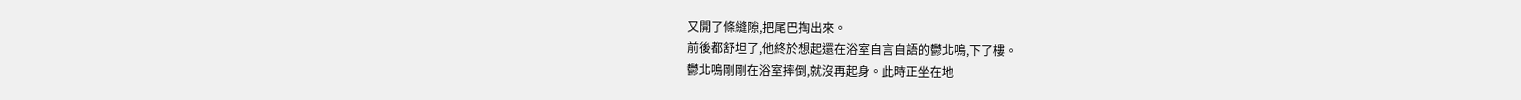又開了條縫隙,把尾巴掏出來。
前後都舒坦了,他終於想起還在浴室自言自語的鬱北鳴,下了樓。
鬱北鳴剛剛在浴室摔倒,就沒再起身。此時正坐在地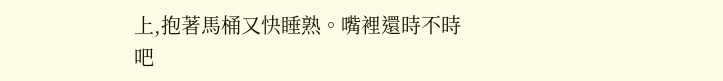上,抱著馬桶又快睡熟。嘴裡還時不時吧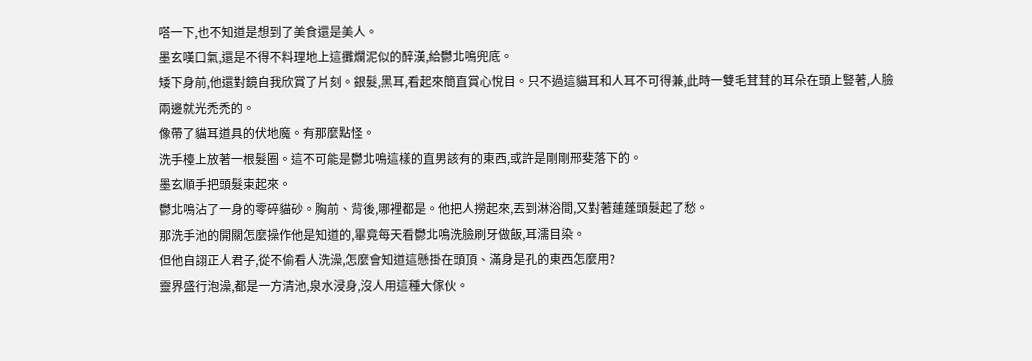嗒一下,也不知道是想到了美食還是美人。
墨玄嘆口氣,還是不得不料理地上這攤爛泥似的醉漢,給鬱北鳴兜底。
矮下身前,他還對鏡自我欣賞了片刻。銀髮,黑耳,看起來簡直賞心悅目。只不過這貓耳和人耳不可得兼,此時一雙毛茸茸的耳朵在頭上豎著,人臉兩邊就光禿禿的。
像帶了貓耳道具的伏地魔。有那麼點怪。
洗手檯上放著一根髮圈。這不可能是鬱北鳴這樣的直男該有的東西,或許是剛剛邢斐落下的。
墨玄順手把頭髮束起來。
鬱北鳴沾了一身的零碎貓砂。胸前、背後,哪裡都是。他把人撈起來,丟到淋浴間,又對著蓮蓬頭髮起了愁。
那洗手池的開關怎麼操作他是知道的,畢竟每天看鬱北鳴洗臉刷牙做飯,耳濡目染。
但他自詡正人君子,從不偷看人洗澡,怎麼會知道這懸掛在頭頂、滿身是孔的東西怎麼用?
靈界盛行泡澡,都是一方清池,泉水浸身,沒人用這種大傢伙。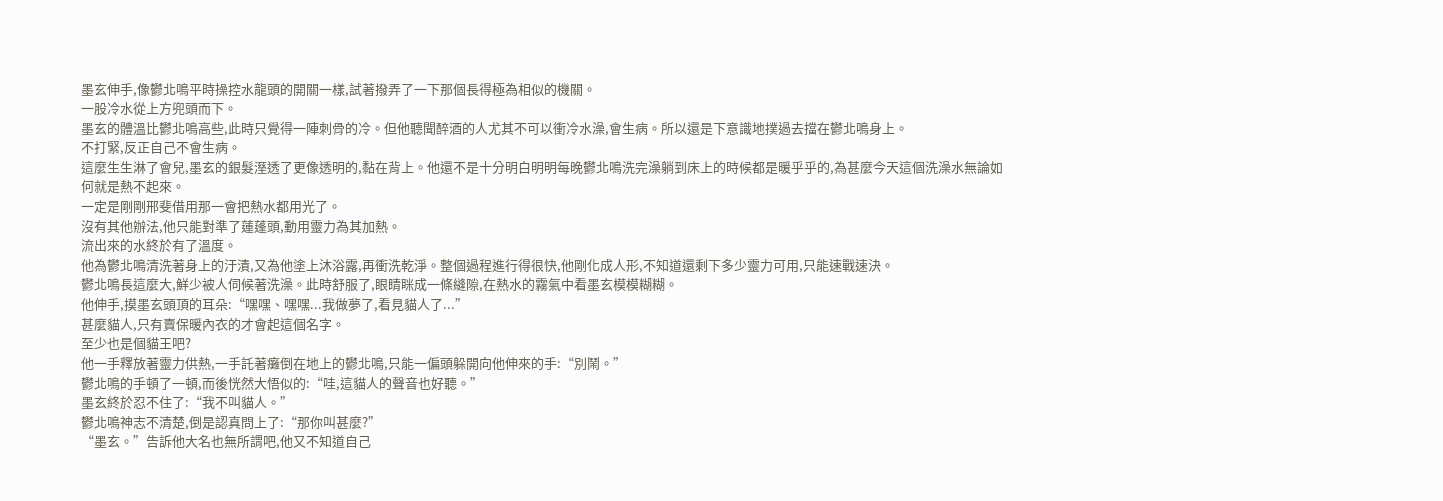墨玄伸手,像鬱北鳴平時操控水龍頭的開關一樣,試著撥弄了一下那個長得極為相似的機關。
一股冷水從上方兜頭而下。
墨玄的體溫比鬱北鳴高些,此時只覺得一陣刺骨的冷。但他聽聞醉酒的人尤其不可以衝冷水澡,會生病。所以還是下意識地撲過去擋在鬱北鳴身上。
不打緊,反正自己不會生病。
這麼生生淋了會兒,墨玄的銀髮溼透了更像透明的,黏在背上。他還不是十分明白明明每晚鬱北鳴洗完澡躺到床上的時候都是暖乎乎的,為甚麼今天這個洗澡水無論如何就是熱不起來。
一定是剛剛邢斐借用那一會把熱水都用光了。
沒有其他辦法,他只能對準了蓮蓬頭,動用靈力為其加熱。
流出來的水終於有了溫度。
他為鬱北鳴清洗著身上的汙漬,又為他塗上沐浴露,再衝洗乾淨。整個過程進行得很快,他剛化成人形,不知道還剩下多少靈力可用,只能速戰速決。
鬱北鳴長這麼大,鮮少被人伺候著洗澡。此時舒服了,眼睛眯成一條縫隙,在熱水的霧氣中看墨玄模模糊糊。
他伸手,摸墨玄頭頂的耳朵:“嘿嘿、嘿嘿...我做夢了,看見貓人了...”
甚麼貓人,只有賣保暖內衣的才會起這個名字。
至少也是個貓王吧?
他一手釋放著靈力供熱,一手託著癱倒在地上的鬱北鳴,只能一偏頭躲開向他伸來的手:“別鬧。”
鬱北鳴的手頓了一頓,而後恍然大悟似的:“哇,這貓人的聲音也好聽。”
墨玄終於忍不住了:“我不叫貓人。”
鬱北鳴神志不清楚,倒是認真問上了:“那你叫甚麼?”
“墨玄。”告訴他大名也無所謂吧,他又不知道自己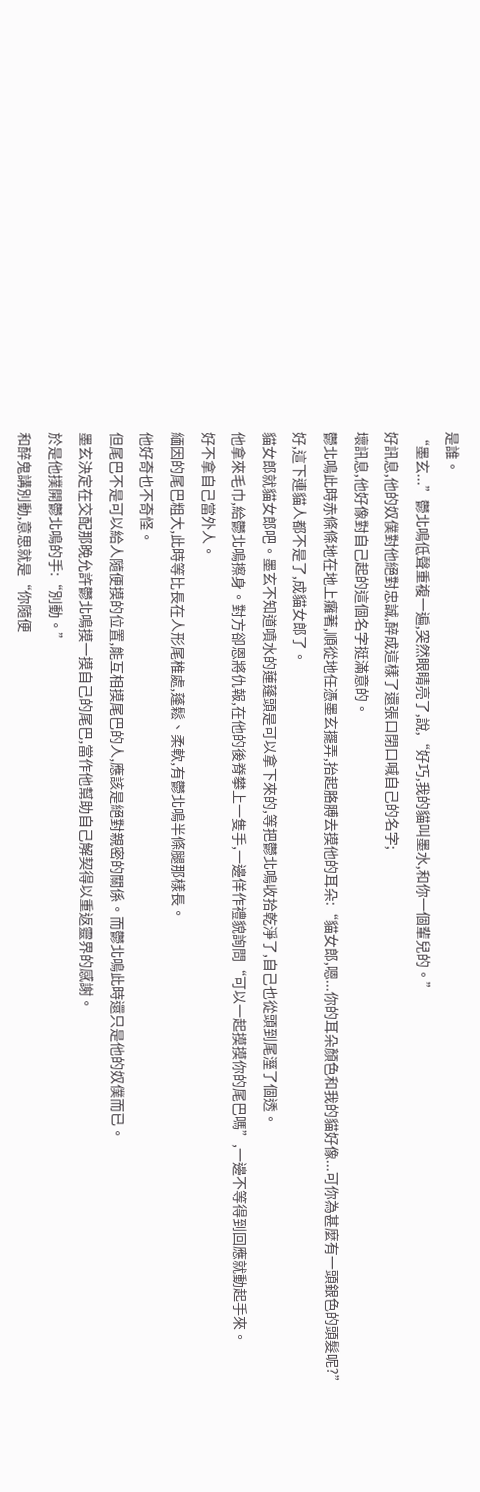是誰。
“墨玄...”鬱北鳴低聲重複一遍,突然眼睛亮了,說,“好巧,我的貓叫墨水,和你一個輩兒的。”
好訊息,他的奴僕對他絕對忠誠,醉成這樣了還張口閉口喊自己的名字;
壞訊息,他好像對自己起的這個名字挺滿意的。
鬱北鳴此時赤條條地在地上癱著,順從地任憑墨玄擺弄,抬起胳膊去摸他的耳朵:“貓女郎,嗯...你的耳朵顏色和我的貓好像...可你為甚麼有一頭銀色的頭髮呢?”
好,這下連貓人都不是了,成貓女郎了。
貓女郎就貓女郎吧。墨玄不知道噴水的蓮蓬頭是可以拿下來的,等把鬱北鳴收拾乾淨了,自己也從頭到尾溼了個透。
他拿來毛巾,給鬱北鳴擦身。對方卻恩將仇報,在他的後脊攀上一隻手,一邊佯作禮貌詢問“可以一起摸摸你的尾巴嗎”,一邊不等得到回應就動起手來。
好不拿自己當外人。
緬因的尾巴粗大,此時等比長在人形尾椎處,蓬鬆、柔軟,有鬱北鳴半條腿那樣長。
他好奇也不奇怪。
但尾巴不是可以給人隨便摸的位置,能互相摸尾巴的人,應該是絕對親密的關係。而鬱北鳴此時還只是他的奴僕而已。
墨玄決定在交配那晚允許鬱北鳴摸一摸自己的尾巴,當作他幫助自己解契得以重返靈界的感謝。
於是他撲開鬱北鳴的手:“別動。”
和醉鬼講別動,意思就是“你隨便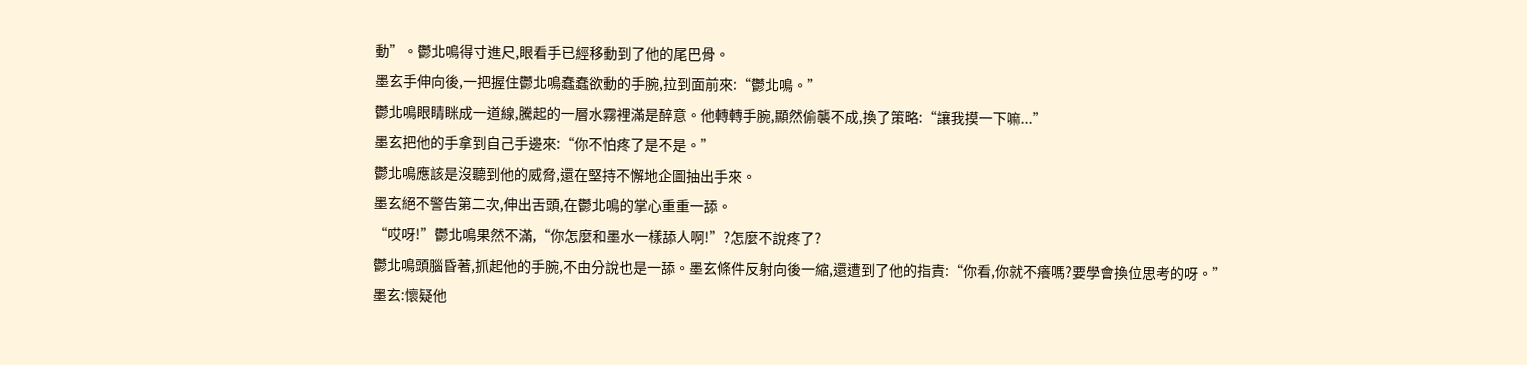動”。鬱北鳴得寸進尺,眼看手已經移動到了他的尾巴骨。
墨玄手伸向後,一把握住鬱北鳴蠢蠢欲動的手腕,拉到面前來:“鬱北鳴。”
鬱北鳴眼睛眯成一道線,騰起的一層水霧裡滿是醉意。他轉轉手腕,顯然偷襲不成,換了策略:“讓我摸一下嘛...”
墨玄把他的手拿到自己手邊來:“你不怕疼了是不是。”
鬱北鳴應該是沒聽到他的威脅,還在堅持不懈地企圖抽出手來。
墨玄絕不警告第二次,伸出舌頭,在鬱北鳴的掌心重重一舔。
“哎呀!”鬱北鳴果然不滿,“你怎麼和墨水一樣舔人啊!”?怎麼不說疼了?
鬱北鳴頭腦昏著,抓起他的手腕,不由分說也是一舔。墨玄條件反射向後一縮,還遭到了他的指責:“你看,你就不癢嗎?要學會換位思考的呀。”
墨玄:懷疑他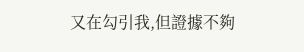又在勾引我,但證據不夠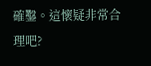確鑿。這懷疑非常合理吧?